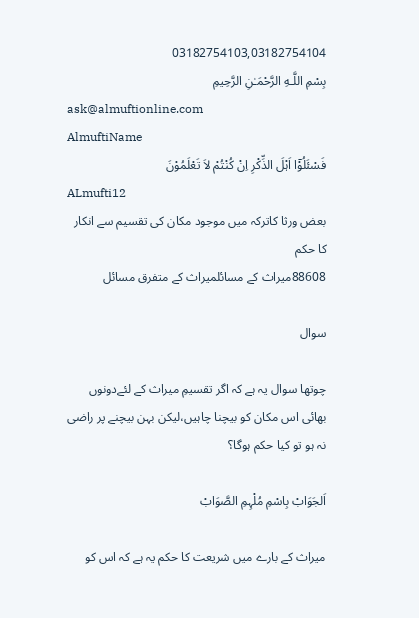03182754103,03182754104
بِسْمِ اللَّـهِ الرَّحْمَـٰنِ الرَّحِيمِ
ask@almuftionline.com
AlmuftiName
فَسْئَلُوْٓا اَہْلَ الذِّکْرِ اِنْ کُنْتُمْ لاَ تَعْلَمُوْنَ
ALmufti12
بعض ورثا کاترکہ میں موجود مکان کی تقسیم سے انکار کا حکم
88608میراث کے مسائلمیراث کے متفرق مسائل

سوال

چوتھا سوال یہ ہے کہ اگر تقسیمِ میراث کے لئےدونوں بھائی اس مکان کو بیچنا چاہیں،لیکن بہن بیچنے پر راضی نہ ہو تو کیا حکم ہوگا؟

اَلجَوَابْ بِاسْمِ مُلْہِمِ الصَّوَابْ

میراث کے بارے میں شریعت کا حکم یہ ہے کہ اس کو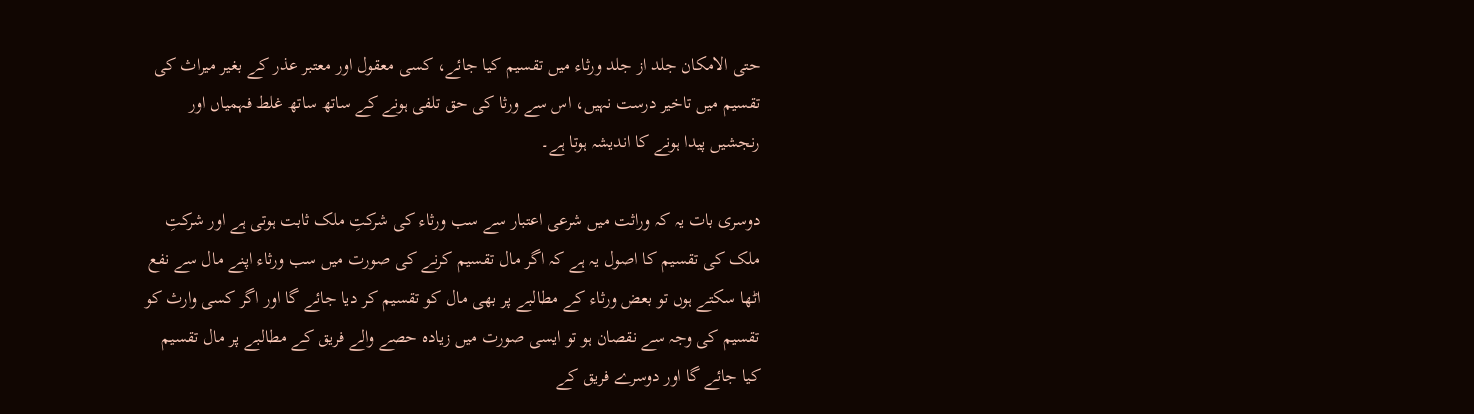حتی الامکان جلد از جلد ورثاء میں تقسیم کیا جائے، کسی معقول اور معتبر عذر کے بغیر میراث کی تقسیم میں تاخیر درست نہیں، اس سے ورثا کی حق تلفی ہونے کے ساتھ ساتھ غلط فہمیاں اور رنجشیں پیدا ہونے کا اندیشہ ہوتا ہے۔

دوسری بات یہ کہ وراثت میں شرعی اعتبار سے سب ورثاء کی شرکتِ ملک ثابت ہوتی ہے اور شرکتِ ملک کی تقسیم کا اصول یہ ہے کہ اگر مال تقسیم کرنے کی صورت میں سب ورثاء اپنے مال سے نفع اٹھا سکتے ہوں تو بعض ورثاء کے مطالبے پر بھی مال کو تقسیم کر دیا جائے گا اور اگر کسی وارث کو تقسیم کی وجہ سے نقصان ہو تو ایسی صورت میں زیادہ حصے والے فریق کے مطالبے پر مال تقسیم کیا جائے گا اور دوسرے فریق کے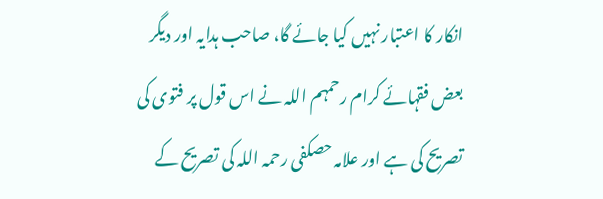انکار کا اعتبار نہیں کیا جائے گا، صاحب ہدایہ اور دیگر بعض فقہائے کرام رحمہم اللہ نے اس قول پر فتوی کی تصریح کی ہے اور علامہ حصکفی رحمہ اللہ کی تصریح کے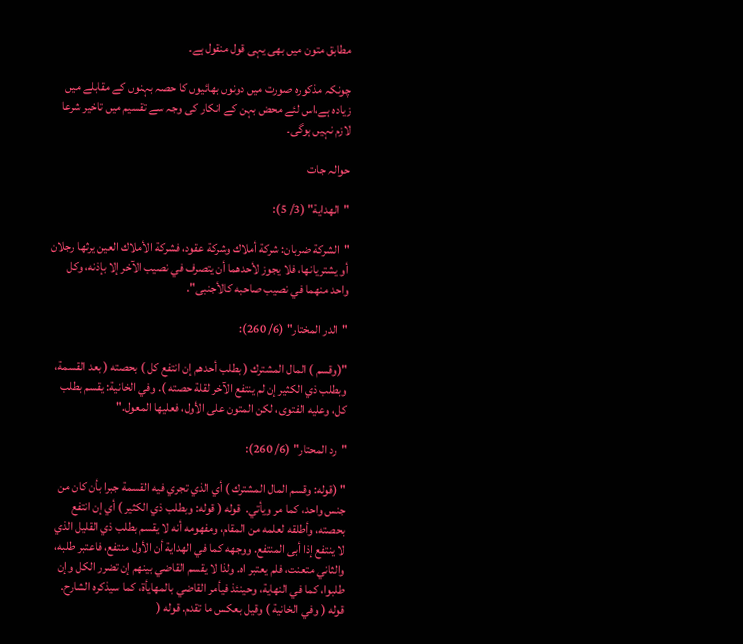مطابق متون میں بھی یہی قول منقول ہے۔

چونکہ مذکورہ صورت میں دونوں بھائیوں کا حصہ بہنوں کے مقابلے میں زیادہ ہے،اس لئے محض بہن کے انکار کی وجہ سے تقسیم میں تاخیر شرعا لازم نہیں ہوگی۔

حوالہ جات

"الهداية" (3/ 5):

"الشركة ضربان: شركة أملاك وشركة عقود، فشركة الأملاك العين يرثها رجلان أو يشتريانها، فلا يجوز لأحدهما أن يتصرف في نصيب الآخر إلا بإذنه، وكل واحد منهما في نصيب صاحبه کالأجنبی".

"الدر المختار" (6/ 260):

"(وقسم ) المال المشترك ( بطلب أحدهم إن انتفع كل ) بحصته ( بعد القسمة، وبطلب ذي الكثير إن لم ينتفع الآخر لقلة حصته ). وفي الخانية: يقسم بطلب كل، وعليه الفتوى، لكن المتون على الأول، فعليها المعول."

"رد المحتار" (6/ 260):

" (قوله: وقسم المال المشترك ) أي الذي تجري فيه القسمة جبرا بأن كان من جنس واحد، كما مر ويأتي.  قوله ( قوله: وبطلب ذي الكثير ) أي إن انتفع بحصته، وأطلقه لعلمه من المقام، ومفهومه أنه لا يقسم بطلب ذي القليل الذي لا ينتفع إذا أبى المنتفع. ووجهه كما في الهداية أن الأول منتفع، فاعتبر طلبه، والثاني متعنت، فلم يعتبر اه. ولذا لا يقسم القاضي بينهم إن تضرر الكل وإن طلبوا، كما في النهاية، وحينئذ فيأمر القاضي بالمهايأة، كما سيذكره الشارح.   قوله ( وفي الخانية ) وقيل بعكس ما تقدم. قوله (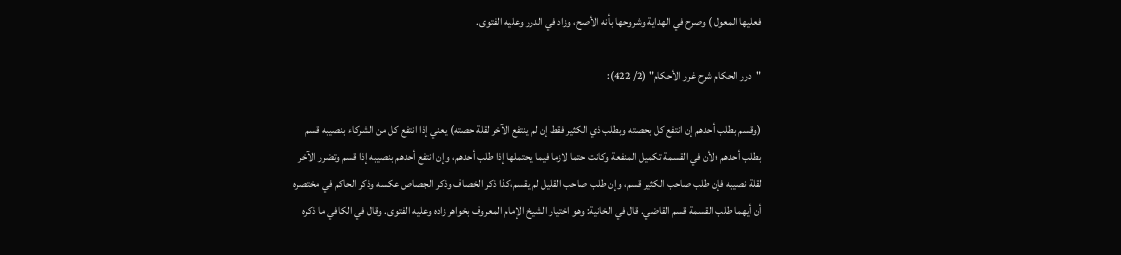فعليها المعول ) وصرح في الهداية وشروحها بأنه الأصح، وزاد في الدرر وعليه الفتوى.

"درر الحكام شرح غرر الأحكام" (2/ 422):

(وقسم بطلب أحدهم إن انتفع كل بحصته وبطلب ذي الكثير فقط إن لم ينتفع الآخر لقلة حصته) يعني إذا انتفع كل من الشركاء بنصيبه قسم بطلب أحدهم ؛لأن في القسمة تكميل المنفعة وكانت حتما لازما فيما يحتملها إذا طلب أحدهم، وإن انتفع أحدهم بنصيبه إذا قسم وتضرر الآخر لقلة نصيبه فإن طلب صاحب الكثير قسم، وإن طلب صاحب القليل لم يقسم،كذا ذكر الخصاف وذكر الجصاص عكسه وذكر الحاكم في مختصره أن أيهما طلب القسمة قسم القاضي. قال في الخانية: وهو اختيار الشيخ الإمام المعروف بخواهر زاده وعليه الفتوى. وقال في الكافي ما ذكره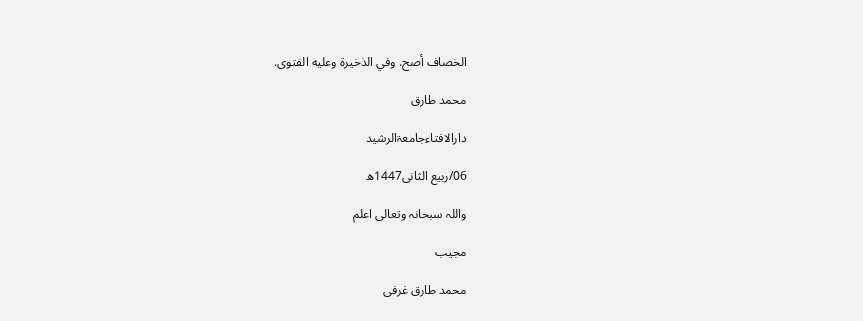الخصاف أصح. وفي الذخيرة وعليه الفتوى.

محمد طارق

دارالافتاءجامعۃالرشید

06/ربیع الثانی1447ھ

واللہ سبحانہ وتعالی اعلم

مجیب

محمد طارق غرفی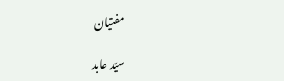مفتیان

سیّد عابد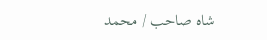شاہ صاحب / محمد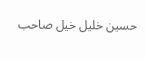حسین خلیل خیل صاحب